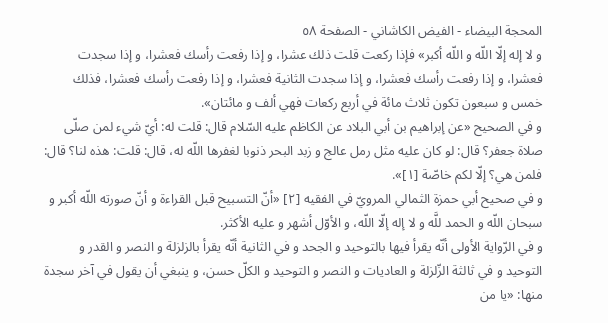المحجة البيضاء - الفيض الكاشاني - الصفحة ٥٨
و لا إله إلّا اللّه و اللّه أكبر» فإذا ركعت قلت ذلك عشرا، و إذا رفعت رأسك فعشرا، و إذا سجدت فعشرا، و إذا رفعت رأسك فعشرا، و إذا سجدت الثانية فعشرا، و إذا رفعت رأسك فعشرا، فذلك خمس و سبعون تكون ثلاث مائة في أربع ركعات فهي ألف و مائتان».
و في الصحيح «عن إبراهيم بن أبي البلاد عن الكاظم عليه السّلام قال: قلت له: أيّ شيء لمن صلّى صلاة جعفر؟ قال: لو كان عليه مثل رمل عالج و زبد البحر ذنوبا لغفرها اللّه له، قال: قلت: هذه لنا؟ قال: فلمن هي؟ إلّا لكم خاصّة [١]».
و في صحيح أبي حمزة الثمالي المرويّ في الفقيه [٢] «أنّ التسبيح قبل القراءة و أنّ صورته اللّه أكبر و سبحان اللّه و الحمد للَّه و لا إله إلّا اللّه، و الأوّل أشهر و عليه الأكثر.
و في الرّواية الأولى أنّه يقرأ فيها بالتوحيد و الجحد و في الثانية أنّه يقرأ بالزلزلة و النصر و القدر و التوحيد و في ثالثة الزّلزلة و العاديات و النصر و التوحيد و الكلّ حسن، و ينبغي أن يقول في آخر سجدة منها: «يا من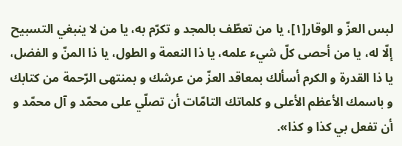لبس العزّ و الوقار[١]، يا من تعطّف بالمجد و تكرّم به، يا من لا ينبغي التسبيح إلّا له، يا من أحصى كلّ شيء علمه، يا ذا النعمة و الطول، يا ذا المنّ و الفضل، يا ذا القدرة و الكرم أسألك بمعاقد العزّ من عرشك و بمنتهى الرّحمة من كتابك و باسمك الأعظم الأعلى و كلماتك التامّات أن تصلّي على محمّد و آل محمّد و أن تفعل بي كذا و كذا».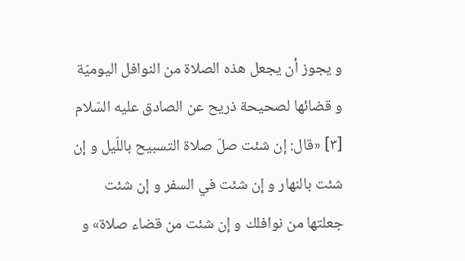و يجوز أن يجعل هذه الصلاة من النوافل اليوميّة و قضائها لصحيحة ذريح عن الصادق عليه السّلام [٣] «قال: إن شئت صلّ صلاة التسبيح باللّيل و إن شئت بالنهار و إن شئت في السفر و إن شئت جعلتها من نوافلك و إن شئت من قضاء صلاة» و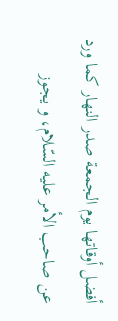أفضل أوقاتها يوم الجمعة صدر النهار كما ورد عن صاحب الأمر عليه السّلام، و يجوز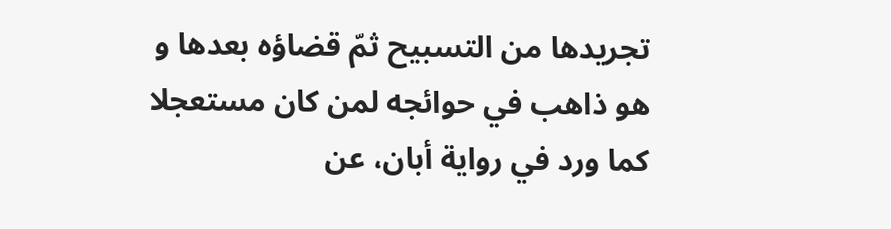تجريدها من التسبيح ثمّ قضاؤه بعدها و هو ذاهب في حوائجه لمن كان مستعجلا كما ورد في رواية أبان، عن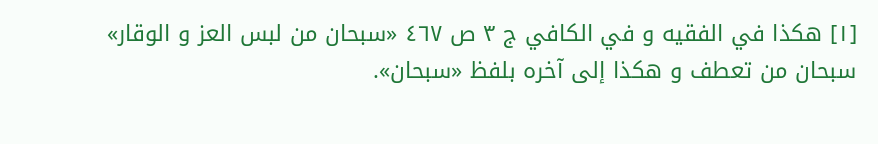[١] هكذا في الفقيه و في الكافي ج ٣ ص ٤٦٧ «سبحان من لبس العز و الوقار» سبحان من تعطف و هكذا إلى آخره بلفظ «سبحان».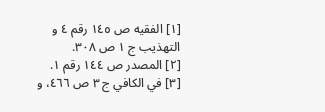[١] الفقيه ص ١٤٥ رقم ٤ و التهذيب ج ١ ص ٣٠٨.
[٢] المصدر ص ١٤٤ رقم ١.
[٣] في الكافي ج ٣ ص ٤٦٦، و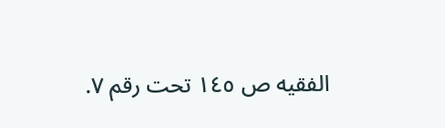الفقيه ص ١٤٥ تحت رقم ٧.